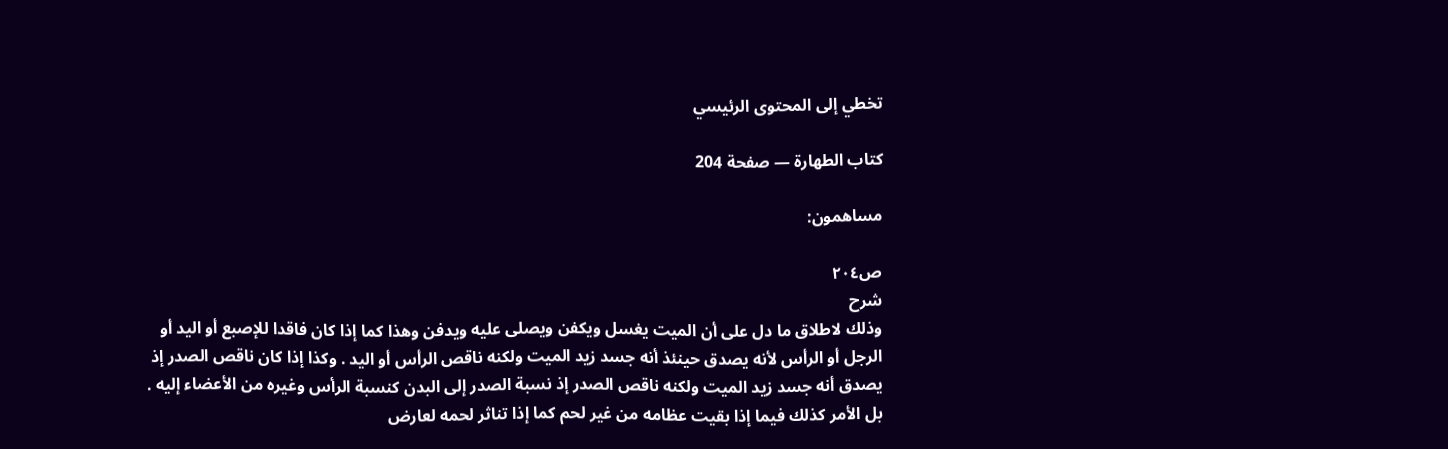تخطي إلى المحتوى الرئيسي

كتاب الطهارة — صفحة 204

مساهمون:

ص٢٠٤
شرح
وذلك لاطلاق ما دل على أن الميت يغسل ويكفن ويصلى عليه ويدفن وهذا كما إذا كان فاقدا للإصبع أو اليد أو الرجل أو الرأس لأنه يصدق حينئذ أنه جسد زيد الميت ولكنه ناقص الرأس أو اليد . وكذا إذا كان ناقص الصدر إذ يصدق أنه جسد زيد الميت ولكنه ناقص الصدر إذ نسبة الصدر إلى البدن كنسبة الرأس وغيره من الأعضاء إليه . بل الأمر كذلك فيما إذا بقيت عظامه من غير لحم كما إذا تناثر لحمه لعارض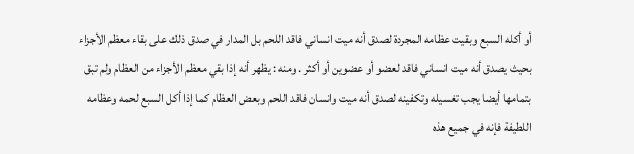أو أكله السبع وبقيت عظامه المجردة لصدق أنه ميت انساني فاقد اللحم بل المدار في صدق ذلك على بقاء معظم الأجزاء بحيث يصدق أنه ميت انساني فاقد لعضو أو عضوين أو أكثر . ومنه : يظهر أنه إذا بقي معظم الأجزاء من العظام ولم تبق بتمامها أيضا يجب تغسيله وتكفينه لصدق أنه ميت وانسان فاقد اللحم وبعض العظام كما إذا أكل السبع لحمه وعظامه اللطيفة فإنه في جميع هذه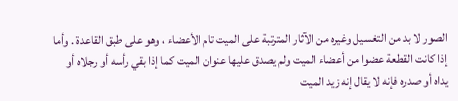الصور لا بد من التغسيل وغيره من الآثار المترتبة على الميت تام الأعضاء ، وهو على طبق القاعدة . وأما إذا كانت القطعة عضوا من أعضاء الميت ولم يصدق عليها عنوان الميت كما إذا بقي رأسه أو رجلاه أو يداه أو صدره فإنه لا يقال إنه زيد الميت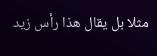مثلا بل يقال هذا رأس زيد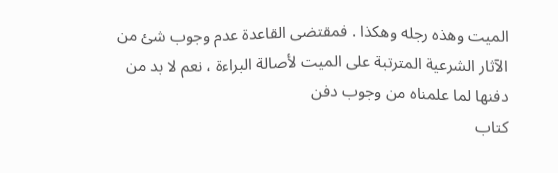الميت وهذه رجله وهكذا . فمقتضى القاعدة عدم وجوب شئ من الآثار الشرعية المترتبة على الميت لأصالة البراءة ، نعم لا بد من دفنها لما علمناه من وجوب دفن
كتاب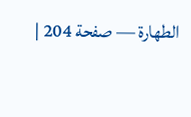الطهارة — صفحة 204 |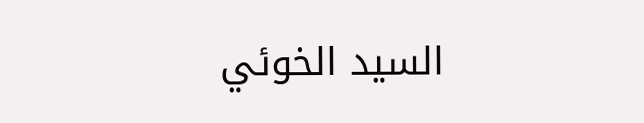السيد الخوئي